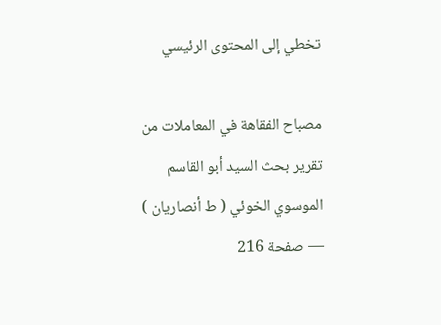تخطي إلى المحتوى الرئيسي

مصباح الفقاهة في المعاملات من تقرير بحث السيد أبو القاسم الموسوي الخوئي ( ط أنصاريان ) — صفحة 216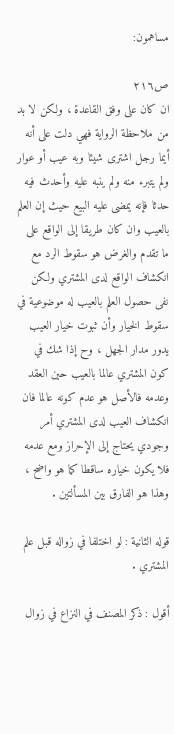مساهمون:

ص٢١٦
ان كان على وفق القاعدة ، ولكن لا بد من ملاحظة الرواية فهي دلت على أنه أيما رجل اشترى شيئا وبه عيب أو عوار ولم يتبرء منه ولم ينبه عليه وأحدث فيه حدثا فإنه يمضى عليه البيع حيث إن العلم بالعيب وان كان طريقا إلى الواقع على ما تقدم والغرض هو سقوط الرد مع انكشاف الواقع لدى المشتري ولكن نفى حصول العلم بالعيب له موضوعية في سقوط الخيار وأن ثبوت خيار العيب يدور مدار الجهل ، وح إذا شك في كون المشتري عالما بالعيب حين العقد وعدمه فالأصل هو عدم كونه عالما فان انكشاف العيب لدى المشتري أمر وجودي يحتاج إلى الإحراز ومع عدمه فلا يكون خياره ساقطا كما هو واضح ، وهذا هو الفارق بين المسألتين .

قوله الثانية : لو اختلفا في زواله قبل علم المشتري .

أقول : ذكر المصنف في النزاع في زوال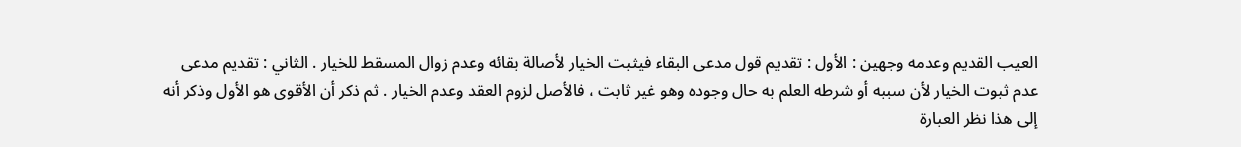العيب القديم وعدمه وجهين : الأول : تقديم قول مدعى البقاء فيثبت الخيار لأصالة بقائه وعدم زوال المسقط للخيار . الثاني : تقديم مدعى عدم ثبوت الخيار لأن سببه أو شرطه العلم به حال وجوده وهو غير ثابت ، فالأصل لزوم العقد وعدم الخيار . ثم ذكر أن الأقوى هو الأول وذكر أنه إلى هذا نظر العبارة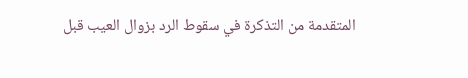المتقدمة من التذكرة في سقوط الرد بزوال العيب قبل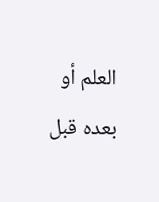العلم أو بعده قبل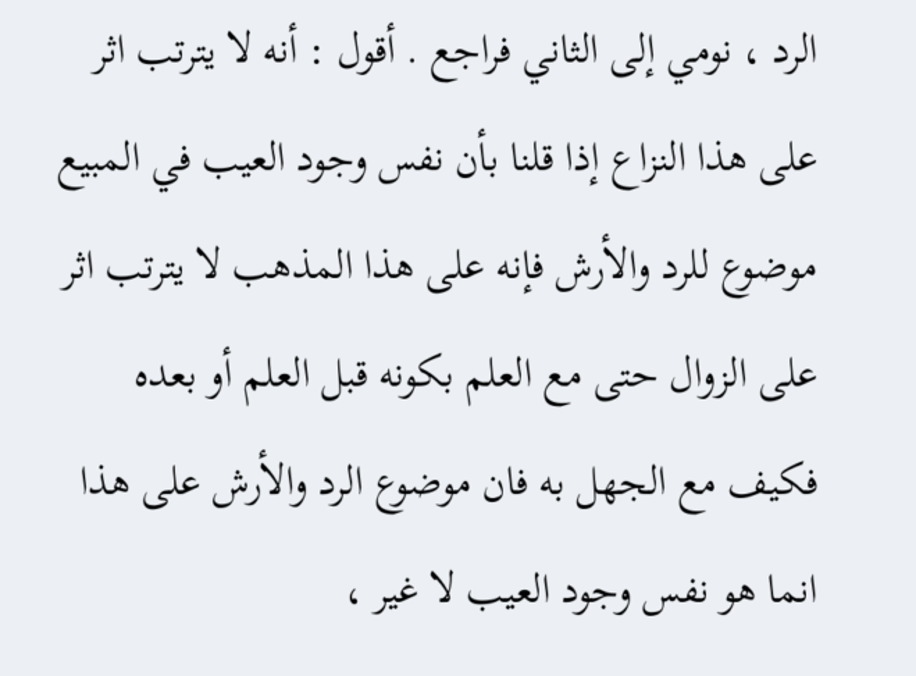الرد ، نومي إلى الثاني فراجع . أقول : أنه لا يترتب اثر على هذا النزاع إذا قلنا بأن نفس وجود العيب في المبيع موضوع للرد والأرش فإنه على هذا المذهب لا يترتب اثر على الزوال حتى مع العلم بكونه قبل العلم أو بعده فكيف مع الجهل به فان موضوع الرد والأرش على هذا انما هو نفس وجود العيب لا غير ،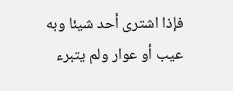فإذا اشترى أحد شيئا وبه عيب أو عوار ولم يتبرء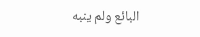البائع ولم ينبه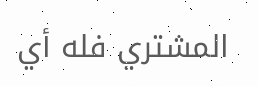المشتري فله أي